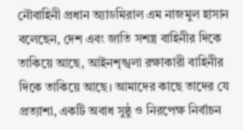নৌবাহিনী প্রধান অ্যাডমিরাল এম নাজমুল হাসান বলেছেন, দেশ এবং জাতি সশস্ত্র বাহিনীর দিকে তাকিয়ে আছে, আইনশৃঙ্খলা রক্ষাকারী বাহিনীর দিকে তাকিয়ে আছে। আমাদের কাছে তাদের যে প্রত্যাশা, একটি অবাধ সুষ্ঠু ও নিরপেক্ষ নির্বাচন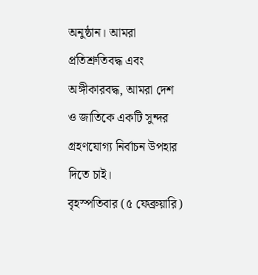অনুষ্ঠান। আমরা প্রতিশ্রুতিবদ্ধ এবং অঙ্গীকারবদ্ধ, আমরা দেশ ও জাতিকে একটি সুন্দর গ্রহণযোগ্য নির্বাচন উপহার দিতে চাই।
বৃহস্পতিবার (৫ ফেব্রুয়ারি)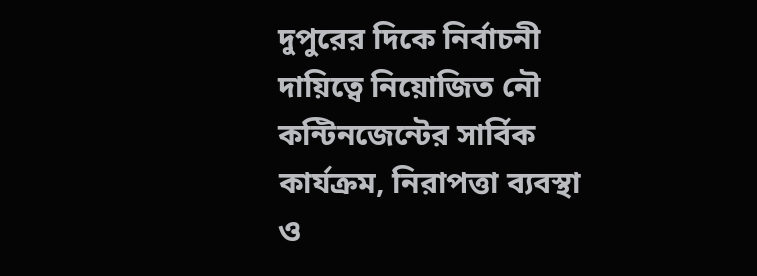দুপুরের দিকে নির্বাচনী দায়িত্বে নিয়োজিত নৌ কন্টিনজেন্টের সার্বিক কার্যক্রম, নিরাপত্তা ব্যবস্থা ও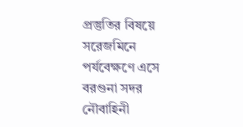প্রস্তুতির বিষয়ে সরেজমিনে পর্যবেক্ষণে এসে বরগুনা সদর নৌবাহিনী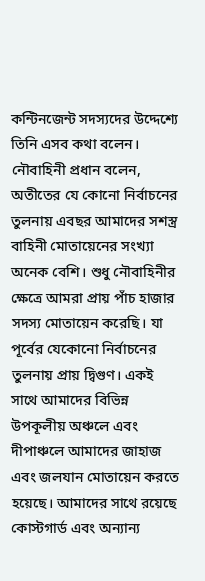কন্টিনজেন্ট সদস্যদের উদ্দেশ্যে তিনি এসব কথা বলেন।
নৌবাহিনী প্রধান বলেন, অতীতের যে কোনো নির্বাচনের তুলনায় এবছর আমাদের সশস্ত্র বাহিনী মোতায়েনের সংখ্যা অনেক বেশি। শুধু নৌবাহিনীর ক্ষেত্রে আমরা প্রায় পাঁচ হাজার সদস্য মোতায়েন করেছি। যা পূর্বের যেকোনো নির্বাচনের তুলনায় প্রায় দ্বিগুণ। একই সাথে আমাদের বিভিন্ন উপকূলীয় অঞ্চলে এবং দীপাঞ্চলে আমাদের জাহাজ এবং জলযান মোতায়েন করতে হয়েছে। আমাদের সাথে রয়েছে কোস্টগার্ড এবং অন্যান্য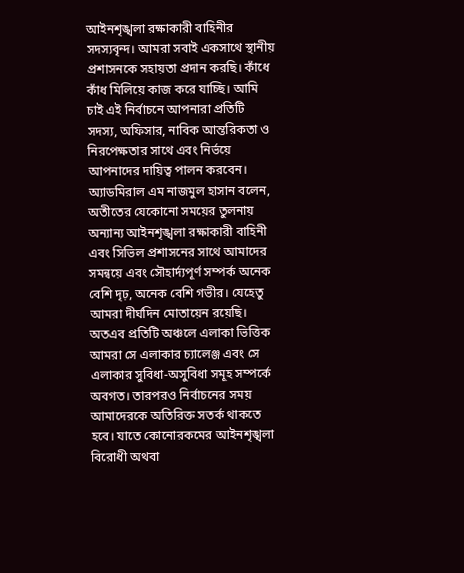আইনশৃঙ্খলা রক্ষাকারী বাহিনীর সদস্যবৃন্দ। আমরা সবাই একসাথে স্থানীয় প্রশাসনকে সহায়তা প্রদান করছি। কাঁধে কাঁধ মিলিয়ে কাজ করে যাচ্ছি। আমি চাই এই নির্বাচনে আপনারা প্রতিটি সদস্য, অফিসার, নাবিক আন্তরিকতা ও নিরপেক্ষতার সাথে এবং নির্ভয়ে আপনাদের দায়িত্ব পালন করবেন।
অ্যাডমিরাল এম নাজমুল হাসান বলেন, অতীতের যেকোনো সময়ের তুলনায় অন্যান্য আইনশৃঙ্খলা রক্ষাকারী বাহিনী এবং সিভিল প্রশাসনের সাথে আমাদের সমন্বয়ে এবং সৌহার্দ্যপূর্ণ সম্পর্ক অনেক বেশি দৃঢ়, অনেক বেশি গভীর। যেহেতু আমরা দীর্ঘদিন মোতায়েন রয়েছি। অতএব প্রতিটি অঞ্চলে এলাকা ভিত্তিক আমরা সে এলাকার চ্যালেঞ্জ এবং সে এলাকার সুবিধা-অসুবিধা সমূহ সম্পর্কে অবগত। তারপরও নির্বাচনের সময় আমাদেরকে অতিরিক্ত সতর্ক থাকতে হবে। যাতে কোনোরকমের আইনশৃঙ্খলা বিরোধী অথবা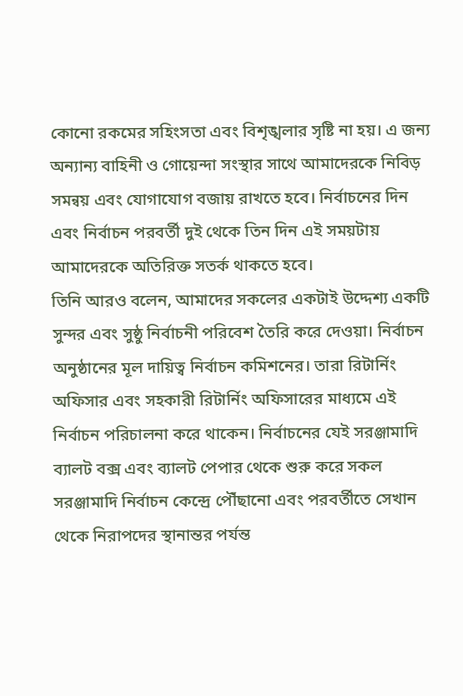কোনো রকমের সহিংসতা এবং বিশৃঙ্খলার সৃষ্টি না হয়। এ জন্য অন্যান্য বাহিনী ও গোয়েন্দা সংস্থার সাথে আমাদেরকে নিবিড় সমন্বয় এবং যোগাযোগ বজায় রাখতে হবে। নির্বাচনের দিন এবং নির্বাচন পরবর্তী দুই থেকে তিন দিন এই সময়টায় আমাদেরকে অতিরিক্ত সতর্ক থাকতে হবে।
তিনি আরও বলেন, আমাদের সকলের একটাই উদ্দেশ্য একটি সুন্দর এবং সুষ্ঠু নির্বাচনী পরিবেশ তৈরি করে দেওয়া। নির্বাচন অনুষ্ঠানের মূল দায়িত্ব নির্বাচন কমিশনের। তারা রিটার্নিং অফিসার এবং সহকারী রিটার্নিং অফিসারের মাধ্যমে এই নির্বাচন পরিচালনা করে থাকেন। নির্বাচনের যেই সরঞ্জামাদি ব্যালট বক্স এবং ব্যালট পেপার থেকে শুরু করে সকল সরঞ্জামাদি নির্বাচন কেন্দ্রে পৌঁছানো এবং পরবর্তীতে সেখান থেকে নিরাপদের স্থানান্তর পর্যন্ত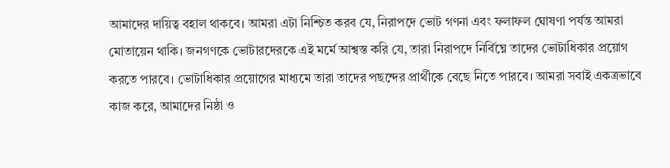আমাদের দায়িত্ব বহাল থাকবে। আমরা এটা নিশ্চিত করব যে, নিরাপদে ভোট গণনা এবং ফলাফল ঘোষণা পর্যন্ত আমরা মোতায়েন থাকি। জনগণকে ভোটারদেরকে এই মর্মে আশ্বস্ত করি যে, তারা নিরাপদে নির্বিঘ্নে তাদের ভোটাধিকার প্রয়োগ করতে পারবে। ভোটাধিকার প্রয়োগের মাধ্যমে তারা তাদের পছন্দের প্রার্থীকে বেছে নিতে পারবে। আমরা সবাই একত্রভাবে কাজ করে, আমাদের নিষ্ঠা ও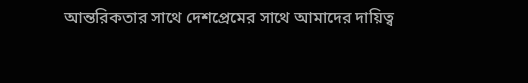আন্তরিকতার সাথে দেশপ্রেমের সাথে আমাদের দায়িত্ব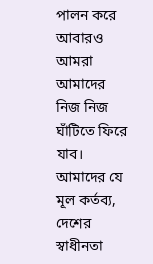পালন করে আবারও আমরা আমাদের নিজ নিজ ঘাঁটিতে ফিরে যাব। আমাদের যে মূল কর্তব্য, দেশের স্বাধীনতা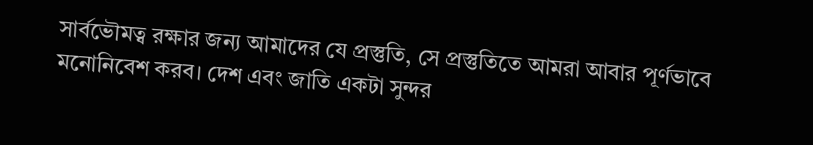সার্বভৌমত্ব রক্ষার জন্য আমাদের যে প্রস্তুতি, সে প্রস্তুতিতে আমরা আবার পূর্ণভাবে মনোনিবেশ করব। দেশ এবং জাতি একটা সুন্দর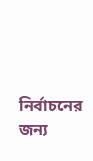নির্বাচনের জন্য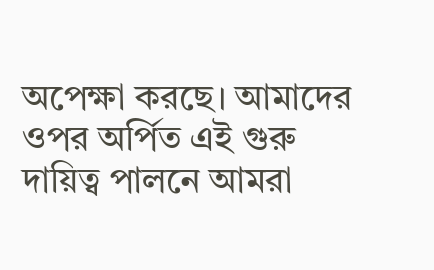অপেক্ষা করছে। আমাদের ওপর অর্পিত এই গুরু দায়িত্ব পালনে আমরা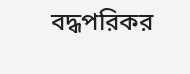বদ্ধপরিকর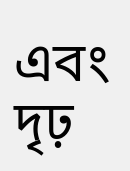এবং দৃঢ়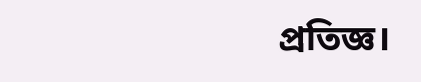প্রতিজ্ঞ।